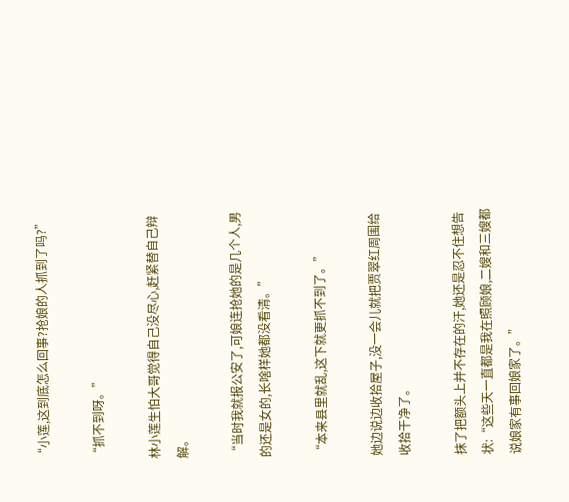“小莲,这到底怎么回事?抢娘的人抓到了吗?”

“抓不到呀。”

林小莲生怕大哥觉得自己没尽心,赶紧替自己辩解。

“当时我就报公安了,可娘连抢她的是几个人,男的还是女的,长啥样她都没看清。”

“本来县里就乱,这下就更抓不到了。”

她边说边收拾屋子,没一会儿就把贾翠红周围给收拾干净了。

抹了把额头上并不存在的汗,她还是忍不住想告状:“这些天一直都是我在照顾娘,二嫂和三嫂都说娘家有事回娘家了。”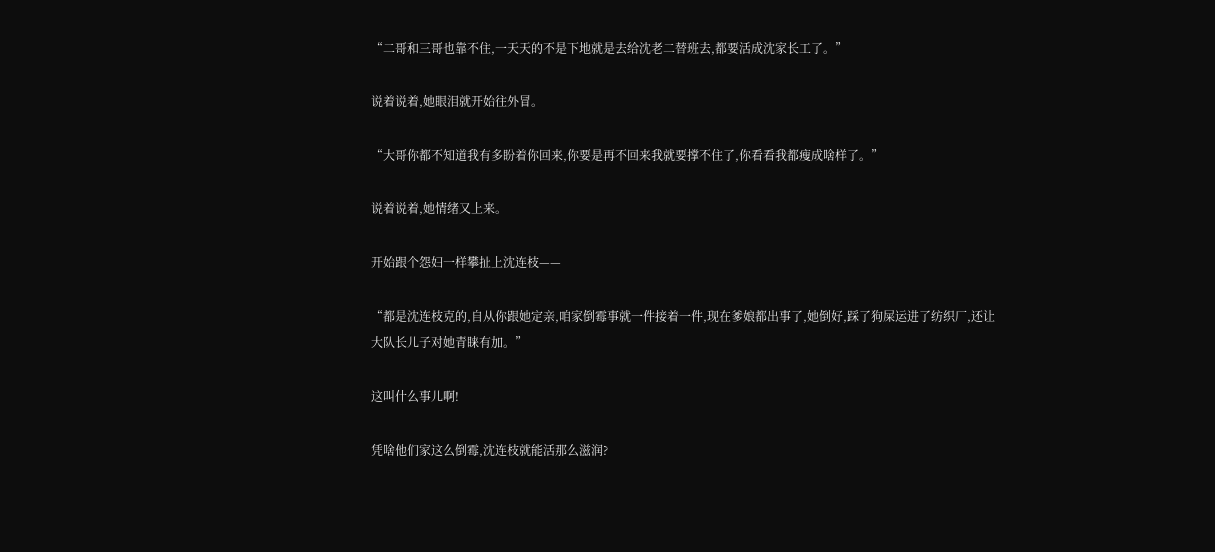“二哥和三哥也靠不住,一天天的不是下地就是去给沈老二替班去,都要活成沈家长工了。”

说着说着,她眼泪就开始往外冒。

“大哥你都不知道我有多盼着你回来,你要是再不回来我就要撑不住了,你看看我都瘦成啥样了。”

说着说着,她情绪又上来。

开始跟个怨妇一样攀扯上沈连枝——

“都是沈连枝克的,自从你跟她定亲,咱家倒霉事就一件接着一件,现在爹娘都出事了,她倒好,踩了狗屎运进了纺织厂,还让大队长儿子对她青睐有加。”

这叫什么事儿啊!

凭啥他们家这么倒霉,沈连枝就能活那么滋润?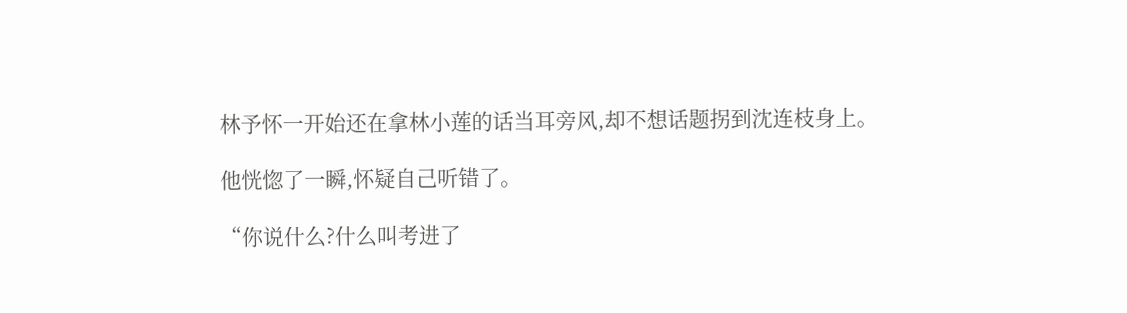林予怀一开始还在拿林小莲的话当耳旁风,却不想话题拐到沈连枝身上。

他恍惚了一瞬,怀疑自己听错了。

“你说什么?什么叫考进了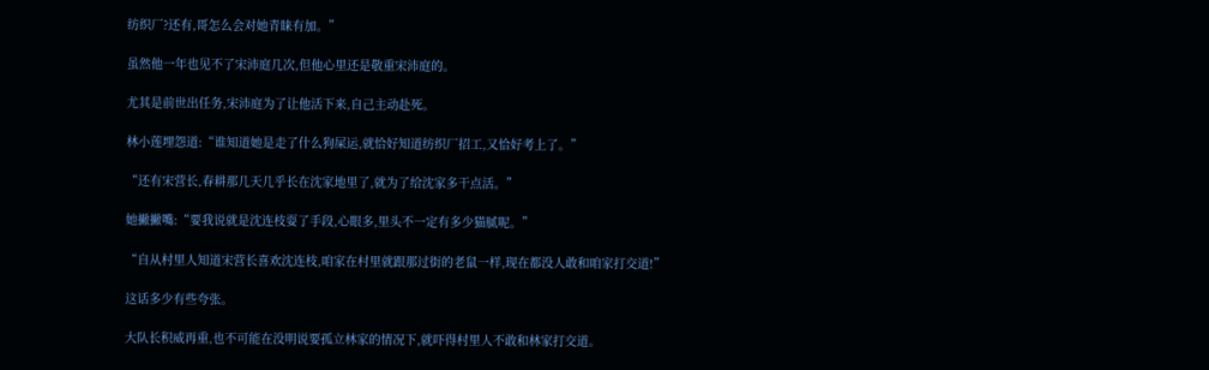纺织厂?还有,哥怎么会对她青睐有加。”

虽然他一年也见不了宋沛庭几次,但他心里还是敬重宋沛庭的。

尤其是前世出任务,宋沛庭为了让他活下来,自己主动赴死。

林小莲埋怨道:“谁知道她是走了什么狗屎运,就恰好知道纺织厂招工,又恰好考上了。”

“还有宋营长,春耕那几天几乎长在沈家地里了,就为了给沈家多干点活。”

她撇撇嘴:“要我说就是沈连枝耍了手段,心眼多,里头不一定有多少猫腻呢。”

“自从村里人知道宋营长喜欢沈连枝,咱家在村里就跟那过街的老鼠一样,现在都没人敢和咱家打交道!”

这话多少有些夸张。

大队长积威再重,也不可能在没明说要孤立林家的情况下,就吓得村里人不敢和林家打交道。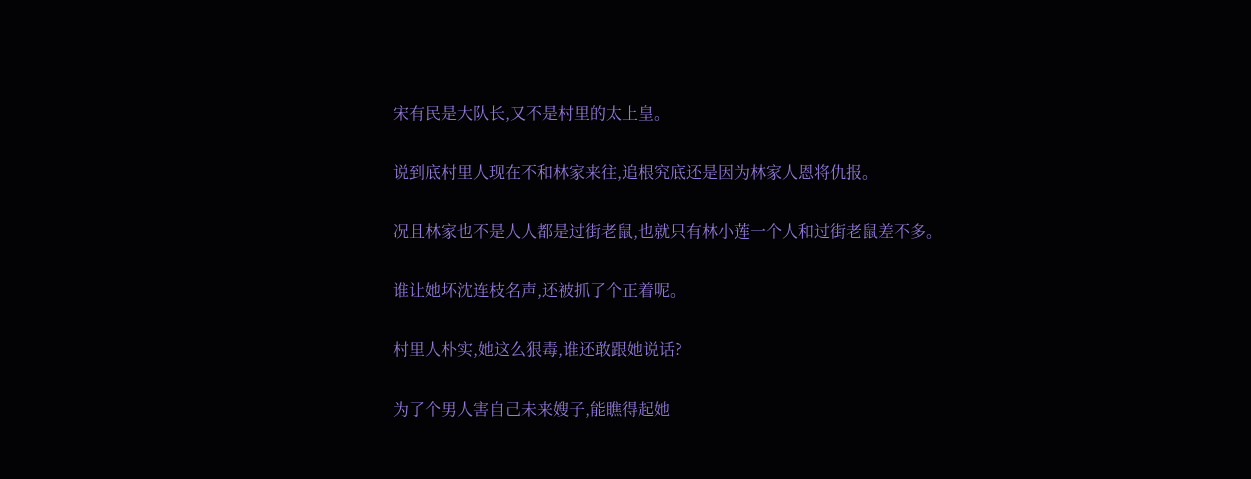宋有民是大队长,又不是村里的太上皇。

说到底村里人现在不和林家来往,追根究底还是因为林家人恩将仇报。

况且林家也不是人人都是过街老鼠,也就只有林小莲一个人和过街老鼠差不多。

谁让她坏沈连枝名声,还被抓了个正着呢。

村里人朴实,她这么狠毒,谁还敢跟她说话?

为了个男人害自己未来嫂子,能瞧得起她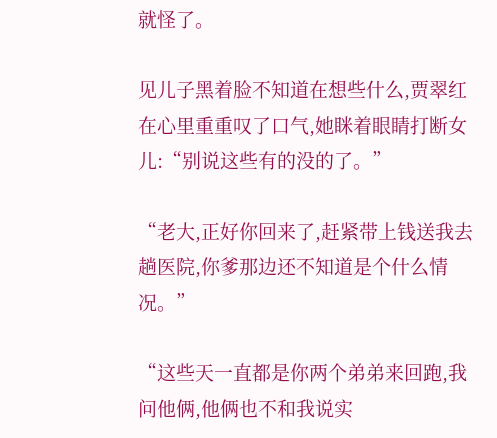就怪了。

见儿子黑着脸不知道在想些什么,贾翠红在心里重重叹了口气,她眯着眼睛打断女儿:“别说这些有的没的了。”

“老大,正好你回来了,赶紧带上钱送我去趟医院,你爹那边还不知道是个什么情况。”

“这些天一直都是你两个弟弟来回跑,我问他俩,他俩也不和我说实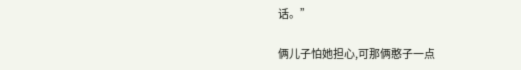话。”

俩儿子怕她担心,可那俩憨子一点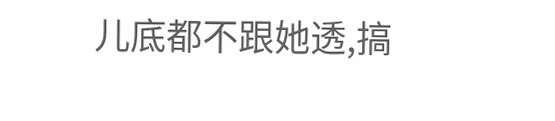儿底都不跟她透,搞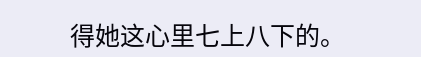得她这心里七上八下的。